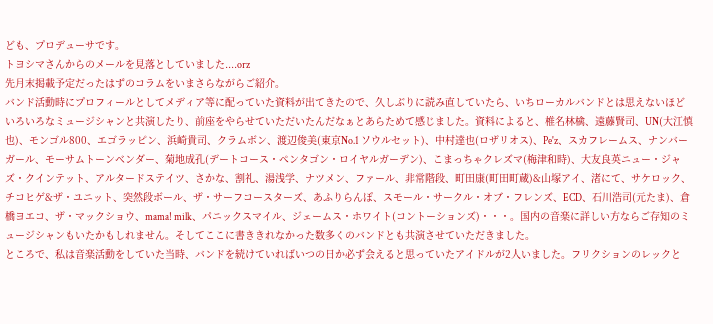ども、プロデューサです。
トヨシマさんからのメールを見落としていました....orz
先月末掲載予定だったはずのコラムをいまさらながらご紹介。
バンド活動時にプロフィールとしてメディア等に配っていた資料が出てきたので、久しぶりに読み直していたら、いちローカルバンドとは思えないほどいろいろなミュージシャンと共演したり、前座をやらせていただいたんだなぁとあらためて感じました。資料によると、椎名林檎、遠藤賢司、UN(大江慎也)、モンゴル800、エゴラッピン、浜崎貴司、クラムボン、渡辺俊美(東京No.1 ソウルセット)、中村達也(ロザリオス)、Pe'z、スカフレームス、ナンバーガール、モーサムトーンベンダー、菊地成孔(デートコース・ペンタゴン・ロイヤルガーデン)、こまっちゃクレズマ(梅津和時)、大友良英ニュー・ジャズ・クインテット、アルタードステイツ、さかな、割礼、湯浅学、ナツメン、ファール、非常階段、町田康(町田町蔵)&山塚アイ、渚にて、サケロック、チコヒゲ&ザ・ユニット、突然段ボール、ザ・サーフコースターズ、あふりらんぽ、スモール・サークル・オブ・フレンズ、ECD、石川浩司(元たま)、倉橋ヨエコ、ザ・マックショウ、mama! milk、パニックスマイル、ジェームス・ホワイト(コントーションズ)・・・。国内の音楽に詳しい方ならご存知のミュージシャンもいたかもしれません。そしてここに書ききれなかった数多くのバンドとも共演させていただきました。
ところで、私は音楽活動をしていた当時、バンドを続けていればいつの日か必ず会えると思っていたアイドルが2人いました。フリクションのレックと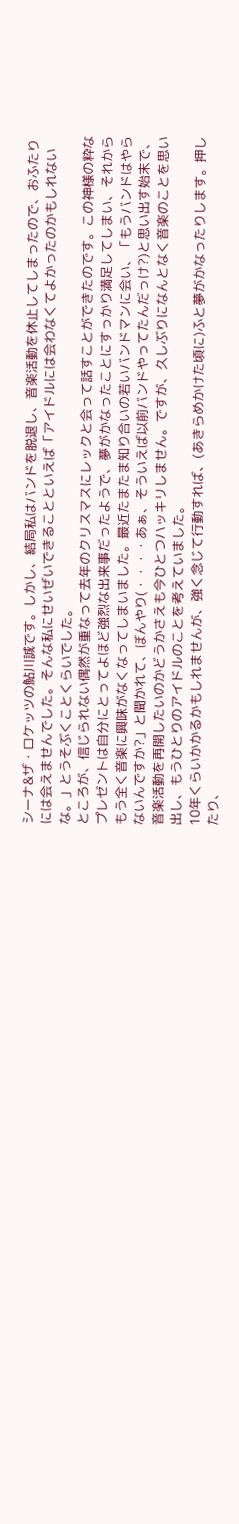シーナ&ザ・ロケッツの鮎川誠です。しかし、結局私はバンドを脱退し、音楽活動を休止してしまったので、おふたりには会えませんでした。そんな私にせいぜいできることといえば「アイドルには会わなくてよかったのかもしれないな。」とうそぶくことくらいでした。
ところが、信じられない偶然が重なって去年のクリスマスにレックと会って話すことができたのです。この神様の粋なプレゼントは自分にとってよほど強烈な出来事だったようで、夢がかなったことにすっかり満足してしまい、それからもう全く音楽に興味がなくなってしまいました。最近たまたま知り合いの若いバンドマンに会い、「もうバンドはやらないんですか?」と聞かれて、ぼんやり(・・・・あぁ、そういえば以前バンドやってたんだっけ?)と思い出す始末で、音楽活動を再開したいのかどうかさえも今ひとつハッキリしません。ですが、久しぶりになんとなく音楽のことを思い出し、もうひとりのアイドルのことを考えていました。
10年くらいかかるかもしれませんが、強く念じて行動すれば、(あきらめかけた頃に)ふと夢がかなったりします。押したり、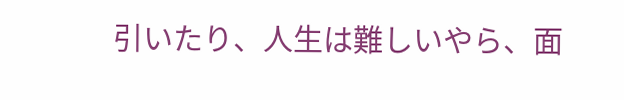引いたり、人生は難しいやら、面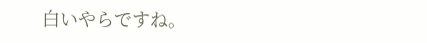白いやらですね。